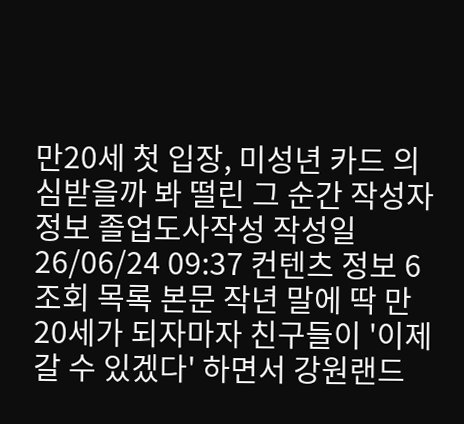만20세 첫 입장, 미성년 카드 의심받을까 봐 떨린 그 순간 작성자 정보 졸업도사작성 작성일 26/06/24 09:37 컨텐츠 정보 6 조회 목록 본문 작년 말에 딱 만 20세가 되자마자 친구들이 '이제 갈 수 있겠다' 하면서 강원랜드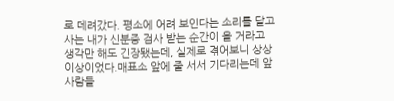로 데려갔다. 평소에 어려 보인다는 소리를 달고 사는 내가 신분증 검사 받는 순간이 올 거라고 생각만 해도 긴장됐는데, 실제로 겪어보니 상상 이상이었다.매표소 앞에 줄 서서 기다리는데 앞사람들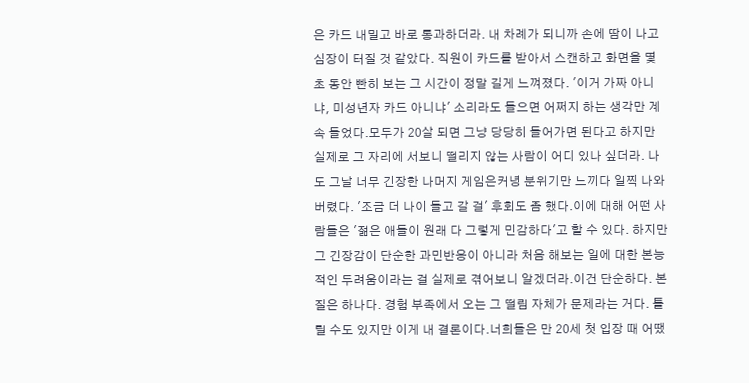은 카드 내밀고 바로 통과하더라. 내 차례가 되니까 손에 땀이 나고 심장이 터질 것 같았다. 직원이 카드를 받아서 스캔하고 화면을 몇 초 동안 빤히 보는 그 시간이 정말 길게 느껴졌다. '이거 가짜 아니냐, 미성년자 카드 아니냐' 소리라도 들으면 어쩌지 하는 생각만 계속 들었다.모두가 20살 되면 그냥 당당히 들어가면 된다고 하지만 실제로 그 자리에 서보니 떨리지 않는 사람이 어디 있나 싶더라. 나도 그날 너무 긴장한 나머지 게임은커녕 분위기만 느끼다 일찍 나와버렸다. '조금 더 나이 들고 갈 걸' 후회도 좀 했다.이에 대해 어떤 사람들은 '젊은 애들이 원래 다 그렇게 민감하다'고 할 수 있다. 하지만 그 긴장감이 단순한 과민반응이 아니라 처음 해보는 일에 대한 본능적인 두려움이라는 걸 실제로 겪어보니 알겠더라.이건 단순하다. 본질은 하나다. 경험 부족에서 오는 그 떨림 자체가 문제라는 거다. 틀릴 수도 있지만 이게 내 결론이다.너희들은 만 20세 첫 입장 때 어땠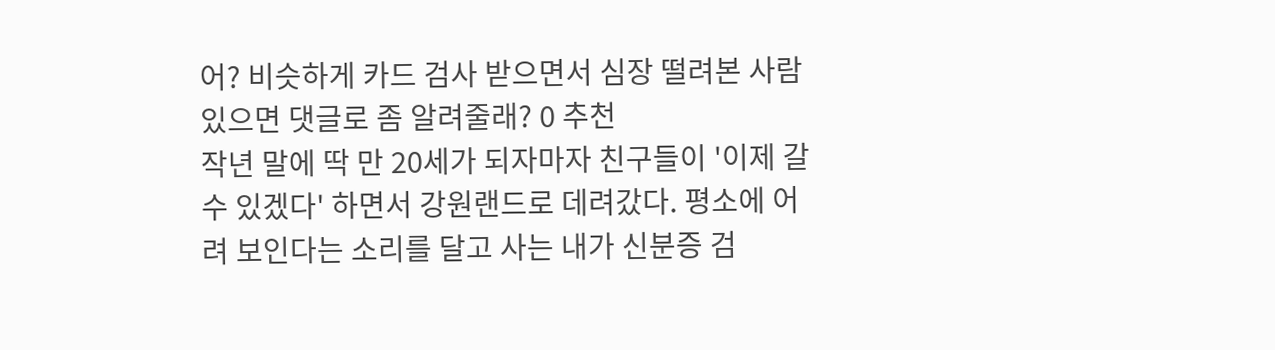어? 비슷하게 카드 검사 받으면서 심장 떨려본 사람 있으면 댓글로 좀 알려줄래? 0 추천
작년 말에 딱 만 20세가 되자마자 친구들이 '이제 갈 수 있겠다' 하면서 강원랜드로 데려갔다. 평소에 어려 보인다는 소리를 달고 사는 내가 신분증 검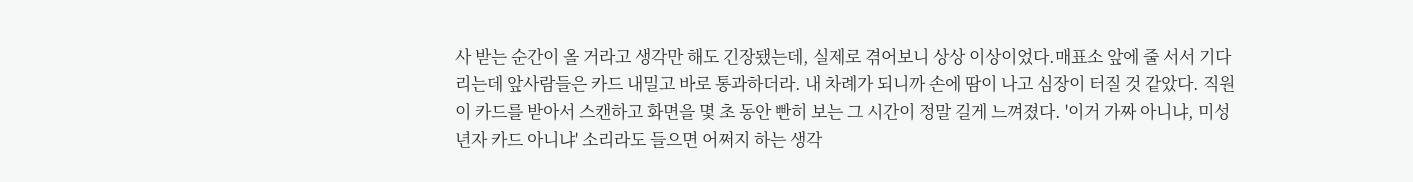사 받는 순간이 올 거라고 생각만 해도 긴장됐는데, 실제로 겪어보니 상상 이상이었다.매표소 앞에 줄 서서 기다리는데 앞사람들은 카드 내밀고 바로 통과하더라. 내 차례가 되니까 손에 땀이 나고 심장이 터질 것 같았다. 직원이 카드를 받아서 스캔하고 화면을 몇 초 동안 빤히 보는 그 시간이 정말 길게 느껴졌다. '이거 가짜 아니냐, 미성년자 카드 아니냐' 소리라도 들으면 어쩌지 하는 생각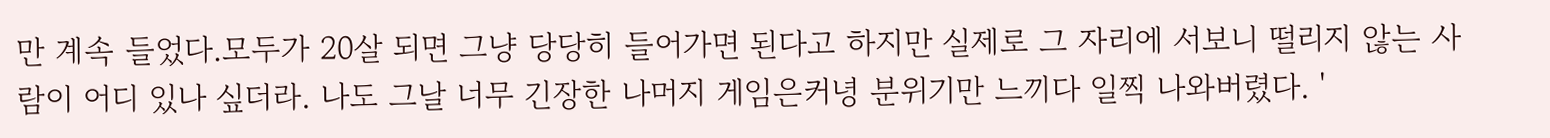만 계속 들었다.모두가 20살 되면 그냥 당당히 들어가면 된다고 하지만 실제로 그 자리에 서보니 떨리지 않는 사람이 어디 있나 싶더라. 나도 그날 너무 긴장한 나머지 게임은커녕 분위기만 느끼다 일찍 나와버렸다. '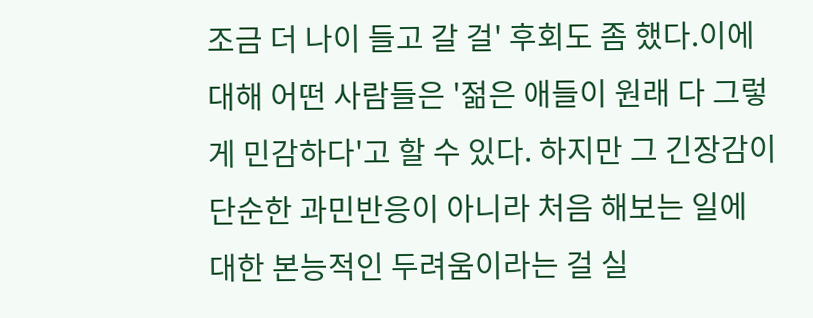조금 더 나이 들고 갈 걸' 후회도 좀 했다.이에 대해 어떤 사람들은 '젊은 애들이 원래 다 그렇게 민감하다'고 할 수 있다. 하지만 그 긴장감이 단순한 과민반응이 아니라 처음 해보는 일에 대한 본능적인 두려움이라는 걸 실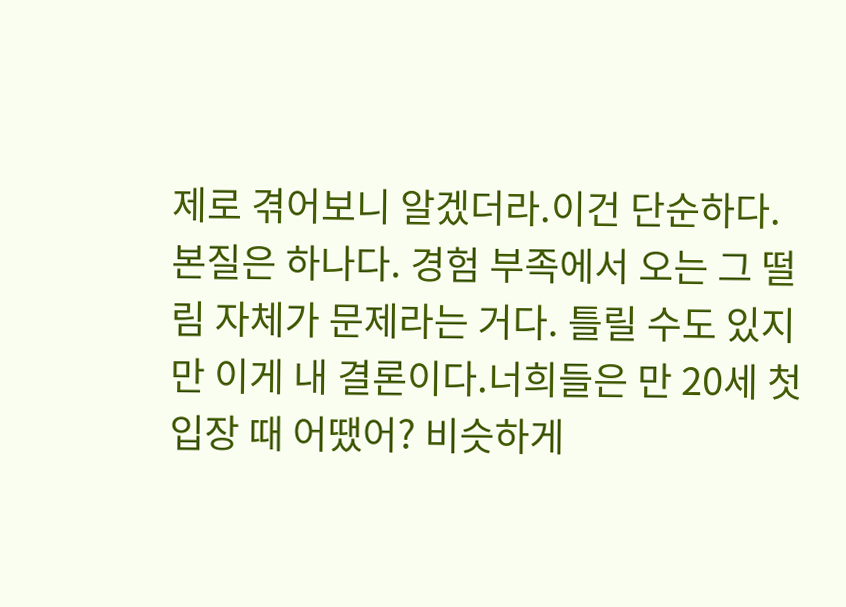제로 겪어보니 알겠더라.이건 단순하다. 본질은 하나다. 경험 부족에서 오는 그 떨림 자체가 문제라는 거다. 틀릴 수도 있지만 이게 내 결론이다.너희들은 만 20세 첫 입장 때 어땠어? 비슷하게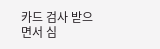카드 검사 받으면서 심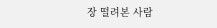장 떨려본 사람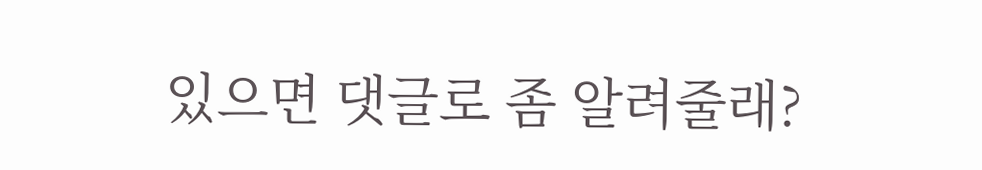있으면 댓글로 좀 알려줄래?